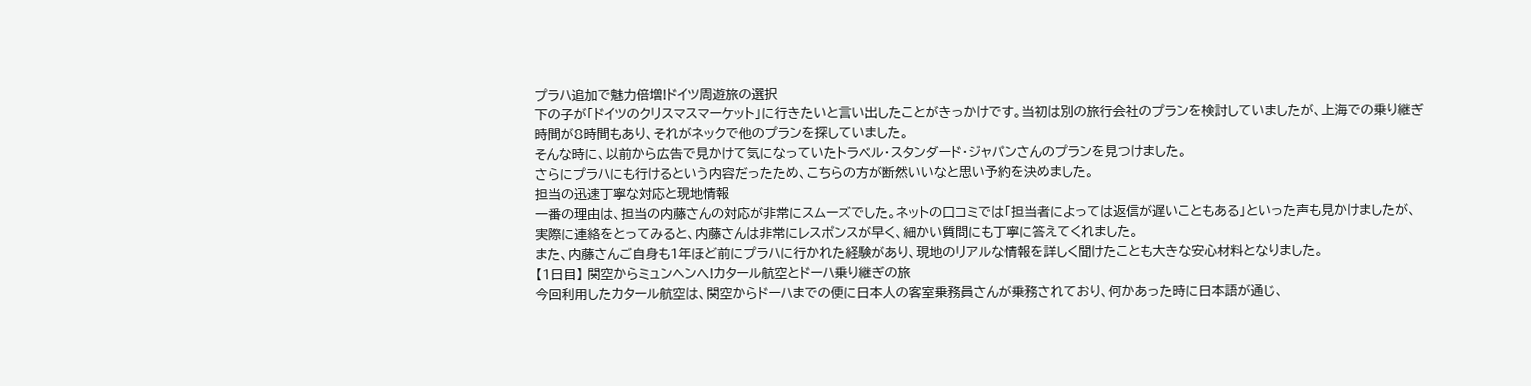プラハ追加で魅力倍増!ドイツ周遊旅の選択
下の子が「ドイツのクリスマスマーケット」に行きたいと言い出したことがきっかけです。当初は別の旅行会社のプランを検討していましたが、上海での乗り継ぎ時間が8時間もあり、それがネックで他のプランを探していました。
そんな時に、以前から広告で見かけて気になっていたトラベル・スタンダード・ジャパンさんのプランを見つけました。
さらにプラハにも行けるという内容だったため、こちらの方が断然いいなと思い予約を決めました。
担当の迅速丁寧な対応と現地情報
一番の理由は、担当の内藤さんの対応が非常にスムーズでした。ネットの口コミでは「担当者によっては返信が遅いこともある」といった声も見かけましたが、実際に連絡をとってみると、内藤さんは非常にレスポンスが早く、細かい質問にも丁寧に答えてくれました。
また、内藤さんご自身も1年ほど前にプラハに行かれた経験があり、現地のリアルな情報を詳しく聞けたことも大きな安心材料となりました。
【1日目】 関空からミュンヘンへ!カタール航空とドーハ乗り継ぎの旅
今回利用したカタール航空は、関空からドーハまでの便に日本人の客室乗務員さんが乗務されており、何かあった時に日本語が通じ、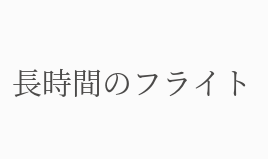長時間のフライト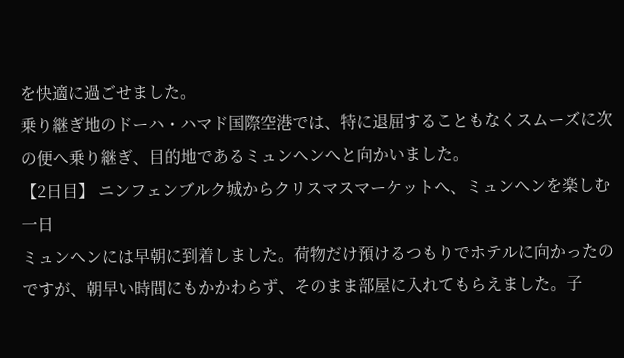を快適に過ごせました。
乗り継ぎ地のドーハ・ハマド国際空港では、特に退屈することもなくスムーズに次の便へ乗り継ぎ、目的地であるミュンヘンへと向かいました。
【2日目】 ニンフェンブルク城からクリスマスマーケットへ、ミュンヘンを楽しむ一日
ミュンヘンには早朝に到着しました。荷物だけ預けるつもりでホテルに向かったのですが、朝早い時間にもかかわらず、そのまま部屋に入れてもらえました。子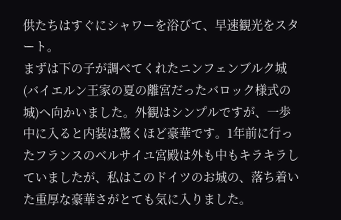供たちはすぐにシャワーを浴びて、早速観光をスタート。
まずは下の子が調べてくれたニンフェンブルク城(バイエルン王家の夏の離宮だったバロック様式の城)へ向かいました。外観はシンプルですが、一歩中に入ると内装は驚くほど豪華です。1年前に行ったフランスのベルサイユ宮殿は外も中もキラキラしていましたが、私はこのドイツのお城の、落ち着いた重厚な豪華さがとても気に入りました。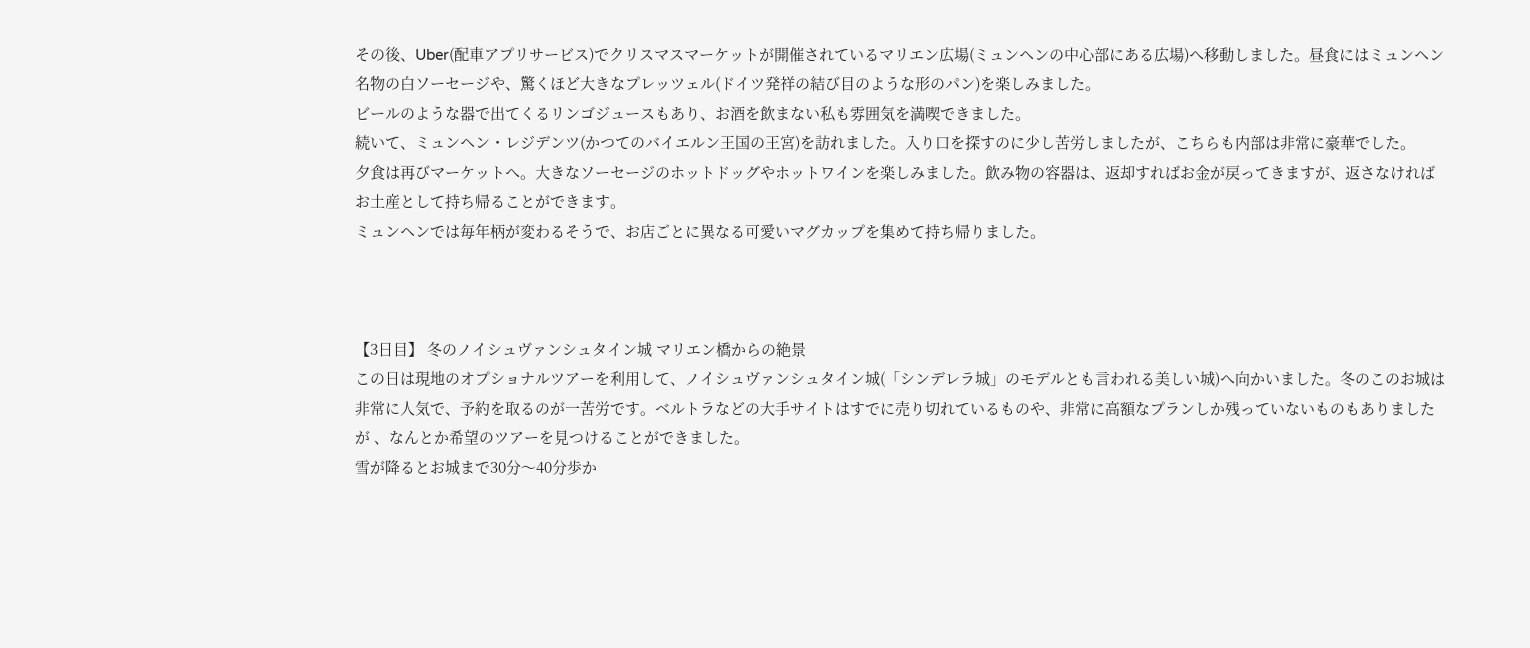その後、Uber(配車アプリサービス)でクリスマスマーケットが開催されているマリエン広場(ミュンヘンの中心部にある広場)へ移動しました。昼食にはミュンヘン名物の白ソーセージや、驚くほど大きなプレッツェル(ドイツ発祥の結び目のような形のパン)を楽しみました。
ビールのような器で出てくるリンゴジュースもあり、お酒を飲まない私も雰囲気を満喫できました。
続いて、ミュンヘン・レジデンツ(かつてのバイエルン王国の王宮)を訪れました。入り口を探すのに少し苦労しましたが、こちらも内部は非常に豪華でした。
夕食は再びマーケットへ。大きなソーセージのホットドッグやホットワインを楽しみました。飲み物の容器は、返却すればお金が戻ってきますが、返さなければお土産として持ち帰ることができます。
ミュンヘンでは毎年柄が変わるそうで、お店ごとに異なる可愛いマグカップを集めて持ち帰りました。



【3日目】 冬のノイシュヴァンシュタイン城 マリエン橋からの絶景
この日は現地のオプショナルツアーを利用して、ノイシュヴァンシュタイン城(「シンデレラ城」のモデルとも言われる美しい城)へ向かいました。冬のこのお城は非常に人気で、予約を取るのが一苦労です。ベルトラなどの大手サイトはすでに売り切れているものや、非常に高額なプランしか残っていないものもありましたが 、なんとか希望のツアーを見つけることができました。
雪が降るとお城まで30分〜40分歩か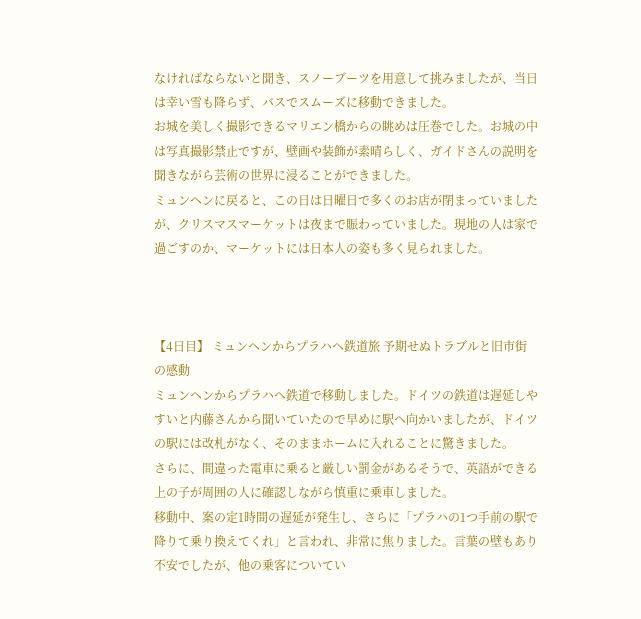なければならないと聞き、スノーブーツを用意して挑みましたが、当日は幸い雪も降らず、バスでスムーズに移動できました。
お城を美しく撮影できるマリエン橋からの眺めは圧巻でした。お城の中は写真撮影禁止ですが、壁画や装飾が素晴らしく、ガイドさんの説明を聞きながら芸術の世界に浸ることができました。
ミュンヘンに戻ると、この日は日曜日で多くのお店が閉まっていましたが、クリスマスマーケットは夜まで賑わっていました。現地の人は家で過ごすのか、マーケットには日本人の姿も多く見られました。



【4日目】 ミュンヘンからプラハへ鉄道旅 予期せぬトラブルと旧市街の感動
ミュンヘンからプラハへ鉄道で移動しました。ドイツの鉄道は遅延しやすいと内藤さんから聞いていたので早めに駅へ向かいましたが、ドイツの駅には改札がなく、そのままホームに入れることに驚きました。
さらに、間違った電車に乗ると厳しい罰金があるそうで、英語ができる上の子が周囲の人に確認しながら慎重に乗車しました。
移動中、案の定1時間の遅延が発生し、さらに「プラハの1つ手前の駅で降りて乗り換えてくれ」と言われ、非常に焦りました。言葉の壁もあり不安でしたが、他の乗客についてい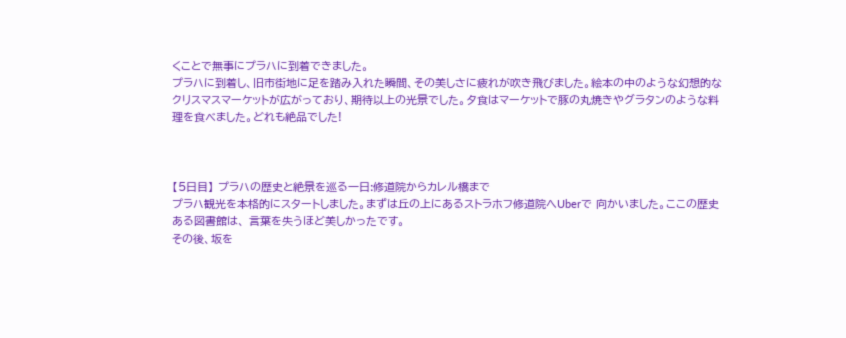くことで無事にプラハに到着できました。
プラハに到着し、旧市街地に足を踏み入れた瞬間、その美しさに疲れが吹き飛びました。絵本の中のような幻想的なクリスマスマーケットが広がっており、期待以上の光景でした。夕食はマーケットで豚の丸焼きやグラタンのような料理を食べました。どれも絶品でした!



【5日目】 プラハの歴史と絶景を巡る一日:修道院からカレル橋まで
プラハ観光を本格的にスタートしました。まずは丘の上にあるストラホフ修道院へUberで 向かいました。ここの歴史ある図書館は、 言葉を失うほど美しかったです。
その後、坂を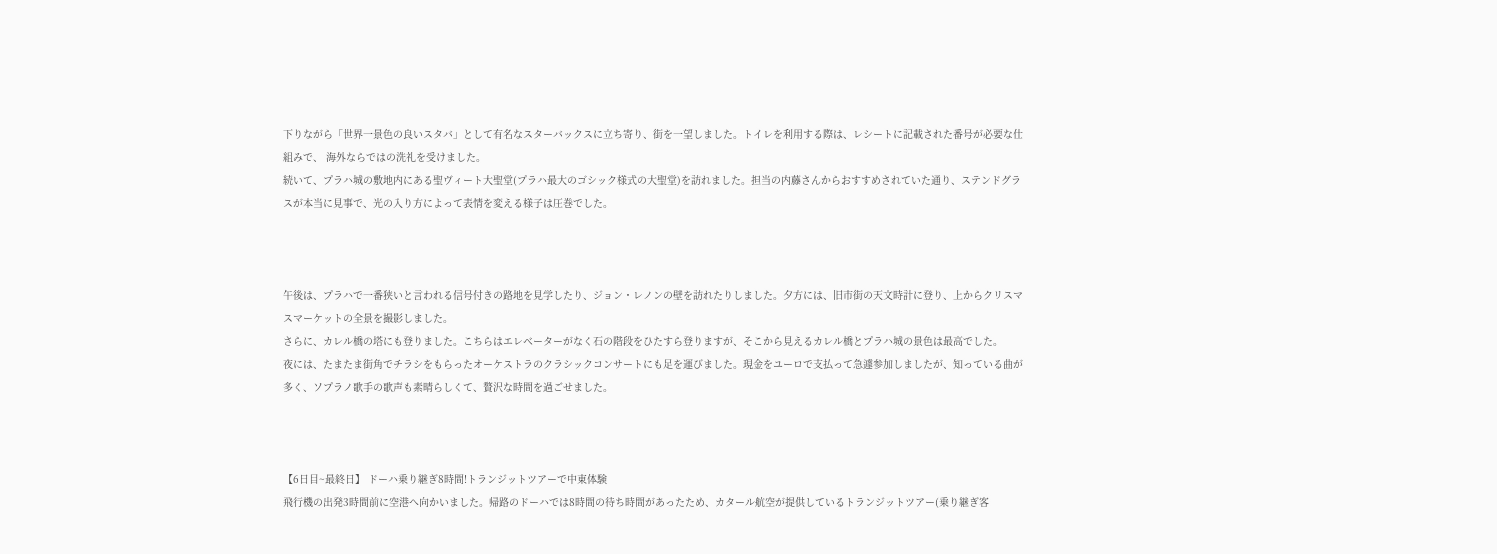下りながら「世界一景色の良いスタバ」として有名なスターバックスに立ち寄り、街を一望しました。トイレを利用する際は、レシートに記載された番号が必要な仕組みで、 海外ならではの洗礼を受けました。
続いて、プラハ城の敷地内にある聖ヴィート大聖堂(プラハ最大のゴシック様式の大聖堂)を訪れました。担当の内藤さんからおすすめされていた通り、ステンドグラスが本当に見事で、光の入り方によって表情を変える様子は圧巻でした。



午後は、プラハで一番狭いと言われる信号付きの路地を見学したり、ジョン・レノンの壁を訪れたりしました。夕方には、旧市街の天文時計に登り、上からクリスマスマーケットの全景を撮影しました。
さらに、カレル橋の塔にも登りました。こちらはエレベーターがなく石の階段をひたすら登りますが、そこから見えるカレル橋とプラハ城の景色は最高でした。
夜には、たまたま街角でチラシをもらったオーケストラのクラシックコンサートにも足を運びました。現金をユーロで支払って急遽参加しましたが、知っている曲が多く、ソプラノ歌手の歌声も素晴らしくて、贅沢な時間を過ごせました。



【6日目~最終日】 ドーハ乗り継ぎ8時間!トランジットツアーで中東体験
飛行機の出発3時間前に空港へ向かいました。帰路のドーハでは8時間の待ち時間があったため、カタール航空が提供しているトランジットツアー(乗り継ぎ客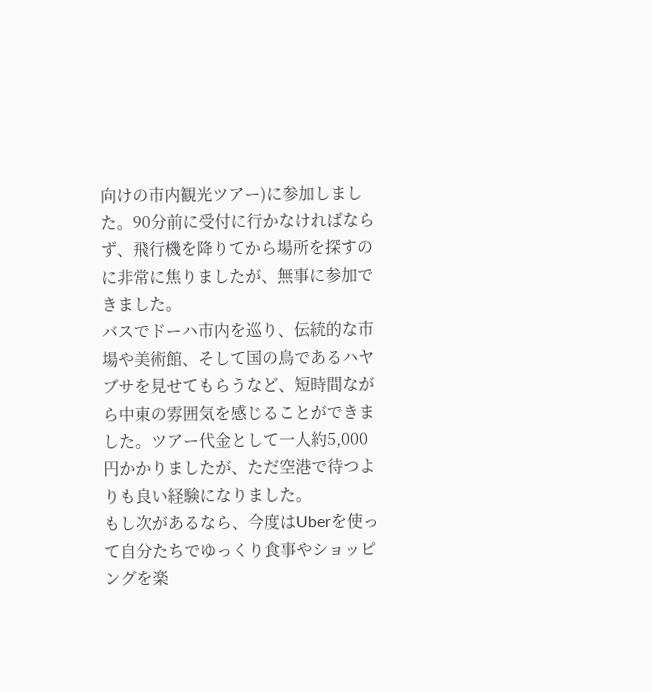向けの市内観光ツアー)に参加しました。90分前に受付に行かなければならず、飛行機を降りてから場所を探すのに非常に焦りましたが、無事に参加できました。
バスでドーハ市内を巡り、伝統的な市場や美術館、そして国の鳥であるハヤブサを見せてもらうなど、短時間ながら中東の雰囲気を感じることができました。ツアー代金として一人約5,000円かかりましたが、ただ空港で待つよりも良い経験になりました。
もし次があるなら、今度はUberを使って自分たちでゆっくり食事やショッピングを楽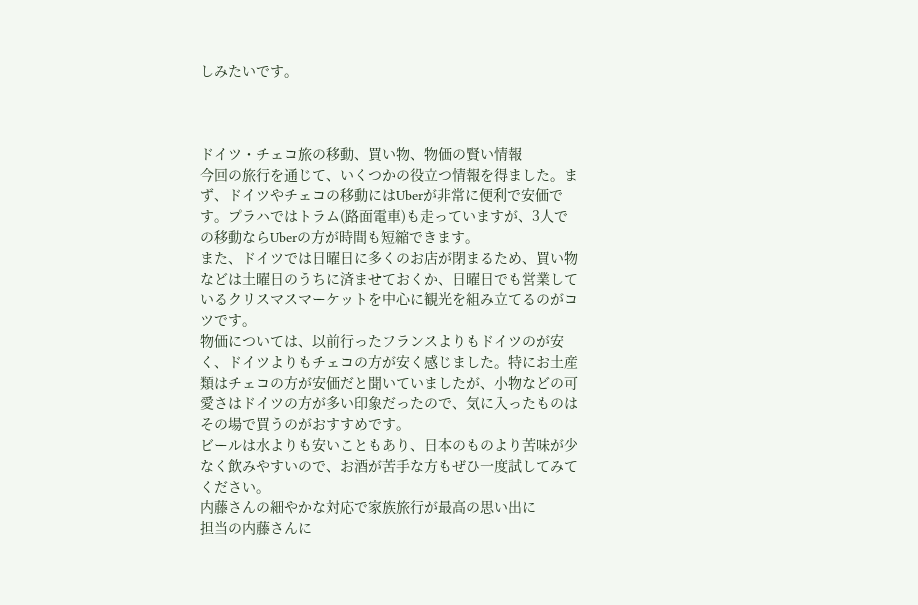しみたいです。



ドイツ・チェコ旅の移動、買い物、物価の賢い情報
今回の旅行を通じて、いくつかの役立つ情報を得ました。まず、ドイツやチェコの移動にはUberが非常に便利で安価です。プラハではトラム(路面電車)も走っていますが、3人での移動ならUberの方が時間も短縮できます。
また、ドイツでは日曜日に多くのお店が閉まるため、買い物などは土曜日のうちに済ませておくか、日曜日でも営業しているクリスマスマーケットを中心に観光を組み立てるのがコツです。
物価については、以前行ったフランスよりもドイツのが安く、ドイツよりもチェコの方が安く感じました。特にお土産類はチェコの方が安価だと聞いていましたが、小物などの可愛さはドイツの方が多い印象だったので、気に入ったものはその場で買うのがおすすめです。
ビールは水よりも安いこともあり、日本のものより苦味が少なく飲みやすいので、お酒が苦手な方もぜひ一度試してみてください。
内藤さんの細やかな対応で家族旅行が最高の思い出に
担当の内藤さんに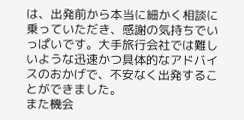は、出発前から本当に細かく相談に乗っていただき、感謝の気持ちでいっぱいです。大手旅行会社では難しいような迅速かつ具体的なアドバイスのおかげで、不安なく出発することができました。
また機会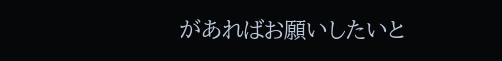があればお願いしたいと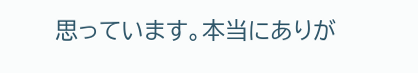思っています。本当にありが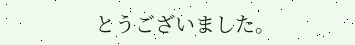とうございました。